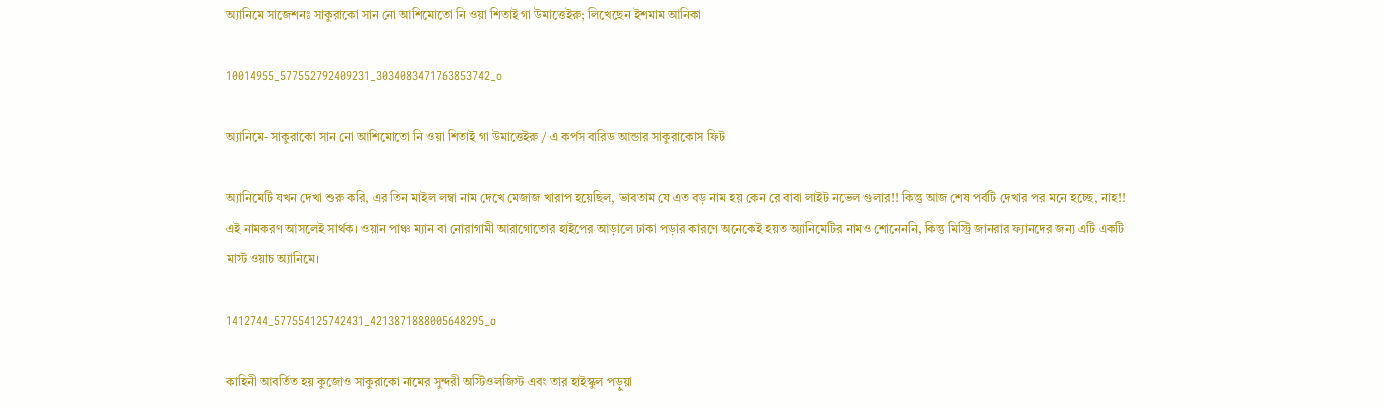অ্যানিমে সাজেশনঃ সাকুরাকো সান নো আশিমোতো নি ওয়া শিতাই গা উমাত্তেইরু; লিখেছেন ইশমাম আনিকা

10014955_577552792409231_3034083471763853742_o

অ্যানিমে- সাকুরাকো সান নো আশিমোতো নি ওয়া শিতাই গা উমাত্তেইরু / এ কর্পস বারিড আন্ডার সাকুরাকোস ফিট

অ্যানিমেটি যখন দেখা শুরু করি, এর তিন মাইল লম্বা নাম দেখে মেজাজ খারাপ হয়েছিল, ভাবতাম যে এত বড় নাম হয় কেন রে বাবা লাইট নভেল গুলার!! কিন্তু আজ শেষ পর্বটি দেখার পর মনে হচ্ছে, নাহ!! এই নামকরণ আসলেই সার্থক। ওয়ান পাঞ্চ ম্যান বা নোরাগামী আরাগোতোর হাইপের আড়ালে ঢাকা পড়ার কারণে অনেকেই হয়ত অ্যানিমেটির নামও শোনেননি, কিন্তু মিস্ট্রি জানরার ফ্যানদের জন্য এটি একটি মাস্ট ওয়াচ অ্যানিমে।

1412744_577554125742431_4213871888005648295_o

কাহিনী আবর্তিত হয় কুজোও সাকুরাকো নামের সুন্দরী অস্টিওলজিস্ট এবং তার হাইস্কুল পড়ুয়া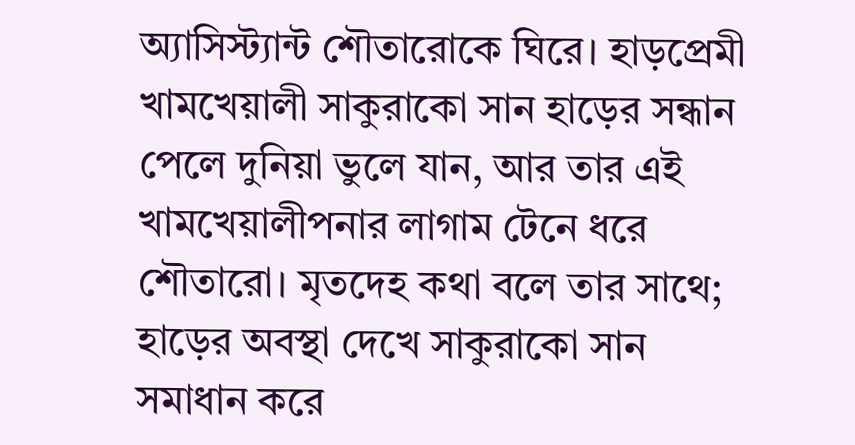অ্যাসিস্ট্যান্ট শৌতারোকে ঘিরে। হাড়প্রেমী খামখেয়ালী সাকুরাকো সান হাড়ের সন্ধান পেলে দুনিয়া ভুলে যান, আর তার এই খামখেয়ালীপনার লাগাম টেনে ধরে শৌতারো। মৃতদেহ কথা বলে তার সাথে; হাড়ের অবস্থা দেখে সাকুরাকো সান সমাধান করে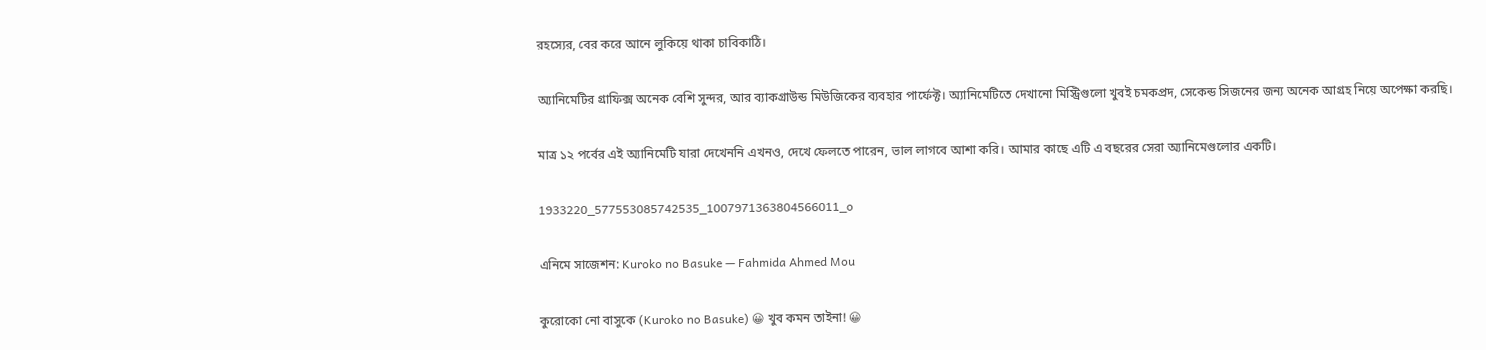রহস্যের, বের করে আনে লুকিয়ে থাকা চাবিকাঠি।

অ্যানিমেটির গ্রাফিক্স অনেক বেশি সুন্দর, আর ব্যাকগ্রাউন্ড মিউজিকের ব্যবহার পার্ফেক্ট। অ্যানিমেটিতে দেখানো মিস্ট্রিগুলো খুবই চমকপ্রদ, সেকেন্ড সিজনের জন্য অনেক আগ্রহ নিয়ে অপেক্ষা করছি।

মাত্র ১২ পর্বের এই অ্যানিমেটি যারা দেখেননি এখনও, দেখে ফেলতে পারেন, ভাল লাগবে আশা করি। আমার কাছে এটি এ বছরের সেরা অ্যানিমেগুলোর একটি।

1933220_577553085742535_1007971363804566011_o

এনিমে সাজেশন: Kuroko no Basuke — Fahmida Ahmed Mou

কুরোকো নো বাসুকে (Kuroko no Basuke) 😀 খুব কমন তাইনা! 😀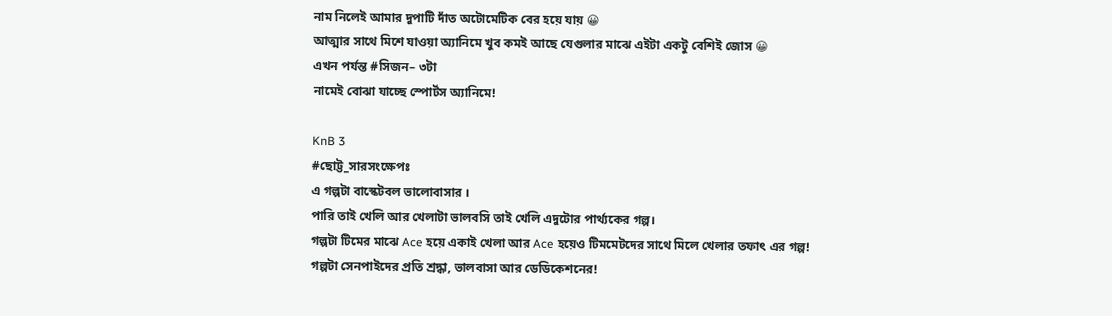নাম নিলেই আমার দুপাটি দাঁত অটোমেটিক বের হয়ে যায় 😀
আত্মার সাথে মিশে যাওয়া অ্যানিমে খুব কমই আছে যেগুলার মাঝে এইটা একটু বেশিই জোস 😀
এখন পর্যন্ত #সিজন– ৩টা
নামেই বোঝা যাচ্ছে স্পোর্টস অ্যানিমে!

KnB 3
#ছোট্ট_সারসংক্ষেপঃ
এ গল্পটা বাস্কেটবল ভালোবাসার ।
পারি তাই খেলি আর খেলাটা ভালবসি তাই খেলি এদুটোর পার্থ্যকের গল্প।
গল্পটা টিমের মাঝে Ace হয়ে একাই খেলা আর Ace হয়েও টিমমেটদের সাথে মিলে খেলার তফাৎ এর গল্প!
গল্পটা সেনপাইদের প্রতি শ্রদ্ধা, ভালবাসা আর ডেডিকেশনের!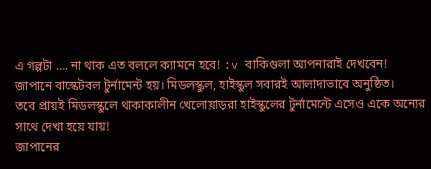এ গল্পটা …. না থাক এত বললে ক্যামনে হবে! :v বাকিগুলা আপনারাই দেখবেন!
জাপানে বাস্কেটবল টুর্নামেন্ট হয়। মিডলস্কুল, হাইস্কুল সবারই আলাদাভাবে অনুষ্ঠিত।
তবে প্রায়ই মিডলস্কুলে থাকাকালীন খেলোয়াড়রা হাইস্কুলের টুর্নামেন্টে এসেও একে অন্যের সাথে দেখা হয়ে যায়!
জাপানের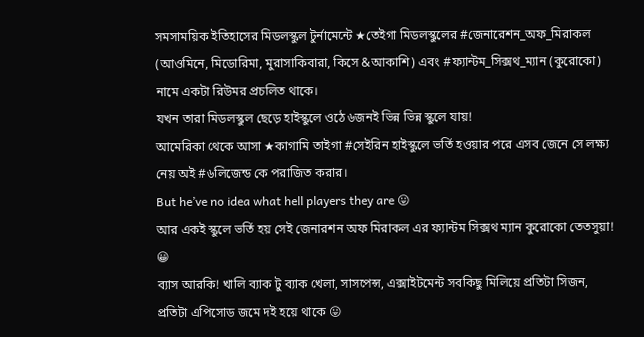সমসাময়িক ইতিহাসের মিডলস্কুল টুর্নামেন্টে ★তেইগা মিডলস্কুলের #জেনারেশন_অফ_মিরাকল (আওমিনে, মিডোরিমা, মুরাসাকিবারা, কিসে &আকাশি) এবং #ফ্যান্টম_সিক্সথ_ম্যান (কুরোকো) নামে একটা রিউমর প্রচলিত থাকে।
যখন তারা মিডলস্কুল ছেড়ে হাইস্কুলে ওঠে ৬জনই ভিন্ন ভিন্ন স্কুলে যায়!
আমেরিকা থেকে আসা ★কাগামি তাইগা #সেইরিন হাইস্কুলে ভর্তি হওয়ার পরে এসব জেনে সে লক্ষ্য নেয় অই #৬লিজেন্ড কে পরাজিত করার।
But he’ve no idea what hell players they are 😛
আর একই স্কুলে ভর্তি হয় সেই জেনারশন অফ মিরাকল এর ফ্যান্টম সিক্সথ ম্যান কুরোকো তেতসুয়া! 😀
ব্যাস আরকি! খালি ব্যাক টু ব্যাক খেলা, সাসপেন্স, এক্সাইটমেন্ট সবকিছু মিলিয়ে প্রতিটা সিজন, প্রতিটা এপিসোড জমে দই হয়ে থাকে 😛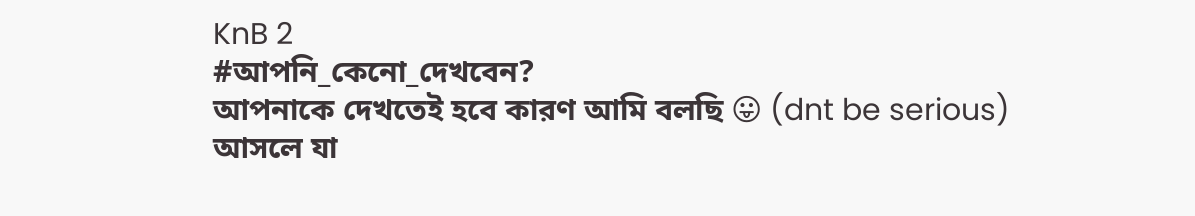KnB 2
#আপনি_কেনো_দেখবেন?
আপনাকে দেখতেই হবে কারণ আমি বলছি 😛 (dnt be serious) আসলে যা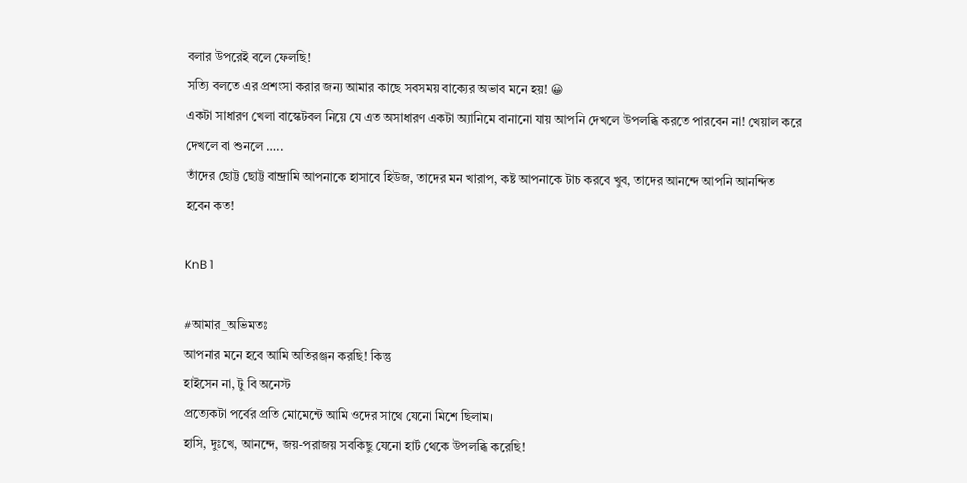বলার উপরেই বলে ফেলছি!
সত্যি বলতে এর প্রশংসা করার জন্য আমার কাছে সবসময় বাক্যের অভাব মনে হয়! 😀
একটা সাধারণ খেলা বাস্কেটবল নিয়ে যে এত অসাধারণ একটা অ্যানিমে বানানো যায় আপনি দেখলে উপলব্ধি করতে পারবেন না! খেয়াল করে দেখলে বা শুনলে …..
তাঁদের ছোট্ট ছোট্ট বান্দ্রামি আপনাকে হাসাবে হিউজ, তাদের মন খারাপ, কষ্ট আপনাকে টাচ করবে খুব, তাদের আনন্দে আপনি আনন্দিত হবেন কত!

KnB 1

#আমার_অভিমতঃ
আপনার মনে হবে আমি অতিরঞ্জন করছি! কিন্তু
হাইসেন না, টু বি অনেস্ট
প্রত্যেকটা পর্বের প্রতি মোমেন্টে আমি ওদের সাথে যেনো মিশে ছিলাম।
হাসি, দুঃখে, আনন্দে, জয়-পরাজয় সবকিছু যেনো হার্ট থেকে উপলব্ধি করেছি!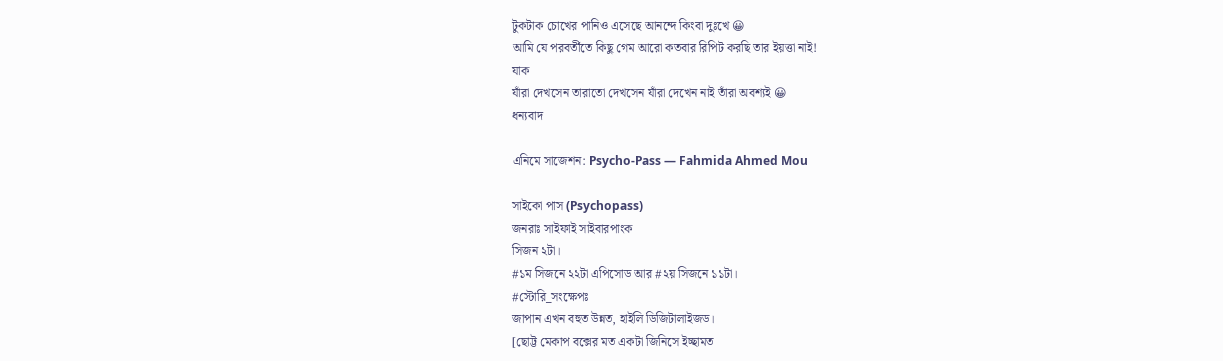টুকটাক চোখের পানিও এসেছে আনন্দে কিংবা দুঃখে 😀
আমি যে পরবর্তীতে কিছু গেম আরো কতবার রিপিট করছি তার ইয়ত্তা নাই!
যাক
যাঁরা দেখসেন তারাতো দেখসেন যাঁরা দেখেন নাই তাঁরা অবশ্যই 😀
ধন্যবাদ

এনিমে সাজেশন: Psycho-Pass — Fahmida Ahmed Mou

সাইকো পাস (Psychopass)
জনরাঃ সাইফাই সাইবারপাংক
সিজন ২টা।
#১ম সিজনে ২২টা এপিসোড আর #২য় সিজনে ১১টা।
#স্টোরি_সংক্ষেপঃ
জাপান এখন বহুত উন্নত, হাইলি ডিজিটালাইজড।
[ছোট্ট মেকাপ বক্সের মত একটা জিনিসে ইচ্ছামত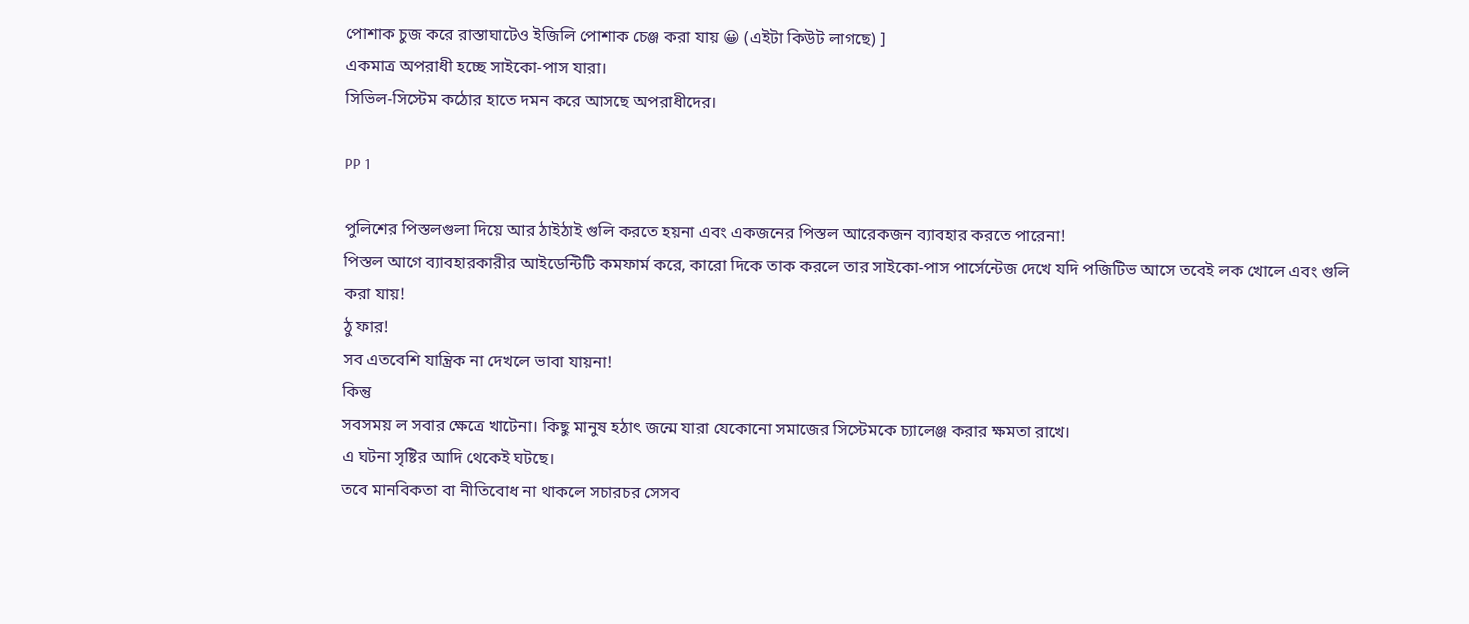পোশাক চুজ করে রাস্তাঘাটেও ইজিলি পোশাক চেঞ্জ করা যায় 😀 (এইটা কিউট লাগছে) ]
একমাত্র অপরাধী হচ্ছে সাইকো-পাস যারা।
সিভিল-সিস্টেম কঠোর হাতে দমন করে আসছে অপরাধীদের।

PP 1

পুলিশের পিস্তলগুলা দিয়ে আর ঠাইঠাই গুলি করতে হয়না এবং একজনের পিস্তল আরেকজন ব্যাবহার করতে পারেনা!
পিস্তল আগে ব্যাবহারকারীর আইডেন্টিটি কমফার্ম করে, কারো দিকে তাক করলে তার সাইকো-পাস পার্সেন্টেজ দেখে যদি পজিটিভ আসে তবেই লক খোলে এবং গুলি করা যায়!
ঠু ফার!
সব এতবেশি যান্ত্রিক না দেখলে ভাবা যায়না!
কিন্তু
সবসময় ল সবার ক্ষেত্রে খাটেনা। কিছু মানুষ হঠাৎ জন্মে যারা যেকোনো সমাজের সিস্টেমকে চ্যালেঞ্জ করার ক্ষমতা রাখে।
এ ঘটনা সৃষ্টির আদি থেকেই ঘটছে।
তবে মানবিকতা বা নীতিবোধ না থাকলে সচারচর সেসব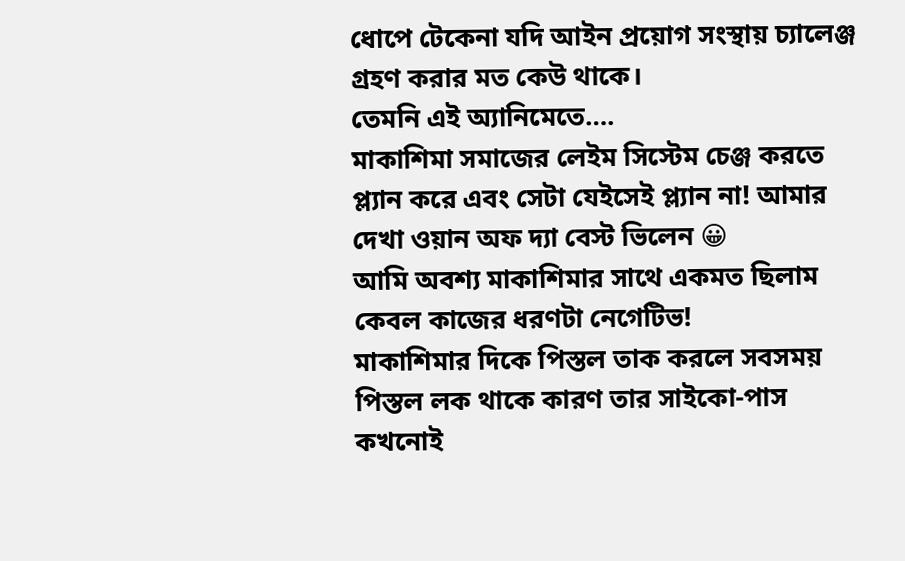ধোপে টেকেনা যদি আইন প্রয়োগ সংস্থায় চ্যালেঞ্জ গ্রহণ করার মত কেউ থাকে।
তেমনি এই অ্যানিমেতে….
মাকাশিমা সমাজের লেইম সিস্টেম চেঞ্জ করতে প্ল্যান করে এবং সেটা যেইসেই প্ল্যান না! আমার দেখা ওয়ান অফ দ্যা বেস্ট ভিলেন 😀
আমি অবশ্য মাকাশিমার সাথে একমত ছিলাম কেবল কাজের ধরণটা নেগেটিভ!
মাকাশিমার দিকে পিস্তল তাক করলে সবসময় পিস্তল লক থাকে কারণ তার সাইকো-পাস কখনোই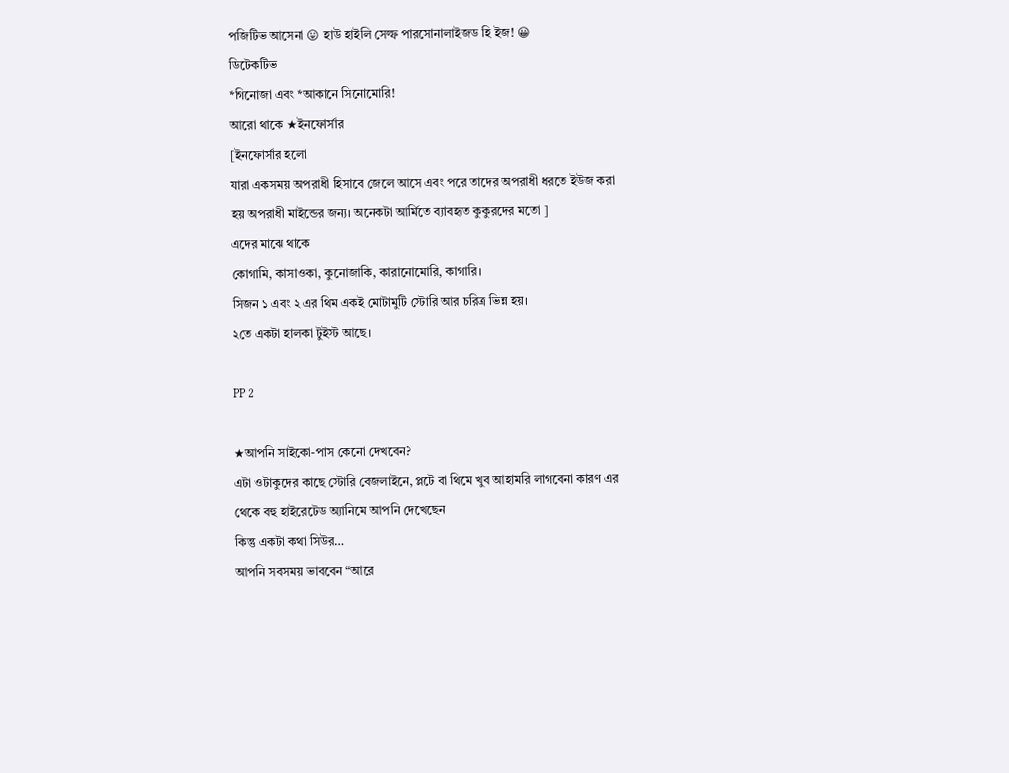পজিটিভ আসেনা 😛 হাউ হাইলি সেল্ফ পারসোনালাইজড হি ইজ! 😀
ডিটেকটিভ
*গিনোজা এবং *আকানে সিনোমোরি!
আরো থাকে ★ইনফোর্সার
[ইনফোর্সার হলো
যারা একসময় অপরাধী হিসাবে জেলে আসে এবং পরে তাদের অপরাধী ধরতে ইউজ করা হয় অপরাধী মাইন্ডের জন্য। অনেকটা আর্মিতে ব্যাবহৃত কুকুরদের মতো ]
এদের মাঝে থাকে
কোগামি, কাসাওকা, কুনোজাকি, কারানোমোরি, কাগারি।
সিজন ১ এবং ২ এর থিম একই মোটামুটি স্টোরি আর চরিত্র ভিন্ন হয়।
২তে একটা হালকা টুইস্ট আছে।

PP 2

★আপনি সাইকো-পাস কেনো দেখবেন?
এটা ওটাকুদের কাছে স্টোরি বেজলাইনে, প্লটে বা থিমে খুব আহামরি লাগবেনা কারণ এর থেকে বহু হাইরেটেড অ্যানিমে আপনি দেখেছেন
কিন্তু একটা কথা সিউর…
আপনি সবসময় ভাববেন “আরে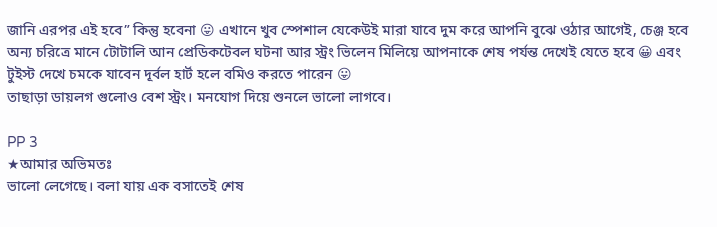জানি এরপর এই হবে” কিন্তু হবেনা 😛 এখানে খুব স্পেশাল যেকেউই মারা যাবে দুম করে আপনি বুঝে ওঠার আগেই, চেঞ্জ হবে অন্য চরিত্রে মানে টোটালি আন প্রেডিকটেবল ঘটনা আর স্ট্রং ভিলেন মিলিয়ে আপনাকে শেষ পর্যন্ত দেখেই যেতে হবে 😀 এবং টুইস্ট দেখে চমকে যাবেন দূর্বল হার্ট হলে বমিও করতে পারেন 😛
তাছাড়া ডায়লগ গুলোও বেশ স্ট্রং। মনযোগ দিয়ে শুনলে ভালো লাগবে।

PP 3
★আমার অভিমতঃ
ভালো লেগেছে। বলা যায় এক বসাতেই শেষ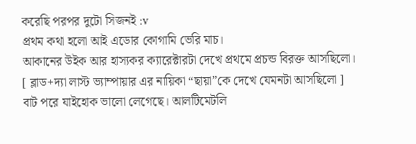করেছি পরপর দুটো সিজনই :v
প্রথম কথা হলো আই এডোর কোগামি ভেরি মাচ।
আকানের উইক আর হাস্যকর ক্যারেক্টারটা দেখে প্রথমে প্রচন্ড বিরক্ত আসছিলো।
[ ব্লাড+দ্যা লাস্ট ভ্যাম্পায়ার এর নায়িকা “ছায়া”কে দেখে যেমনটা আসছিলো ]
বাট পরে যাইহোক ভালো লেগেছে। আলটিমেটলি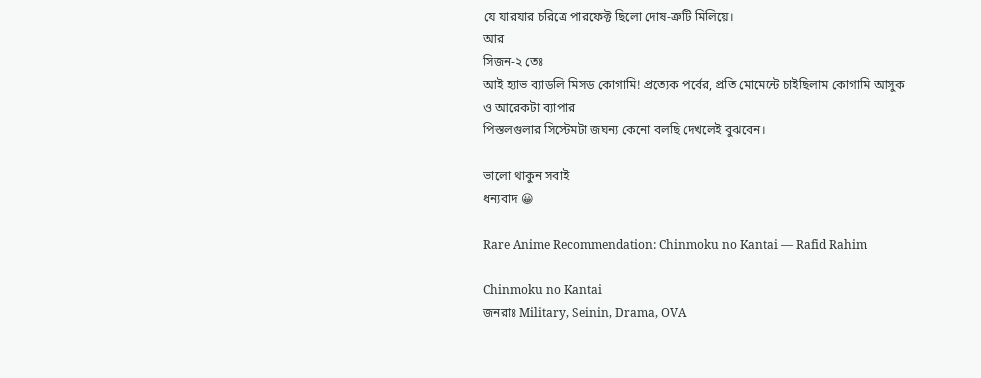যে যারযার চরিত্রে পারফেক্ট ছিলো দোষ-ত্রুটি মিলিয়ে।
আর
সিজন-২ তেঃ
আই হ্যাভ ব্যাডলি মিসড কোগামি! প্রত্যেক পর্বের, প্রতি মোমেন্টে চাইছিলাম কোগামি আসুক
ও আরেকটা ব্যাপার
পিস্তলগুলার সিস্টেমটা জঘন্য কেনো বলছি দেখলেই বুঝবেন।

ভালো থাকুন সবাই
ধন্যবাদ 😀

Rare Anime Recommendation: Chinmoku no Kantai — Rafid Rahim

Chinmoku no Kantai
জনরাঃ Military, Seinin, Drama, OVA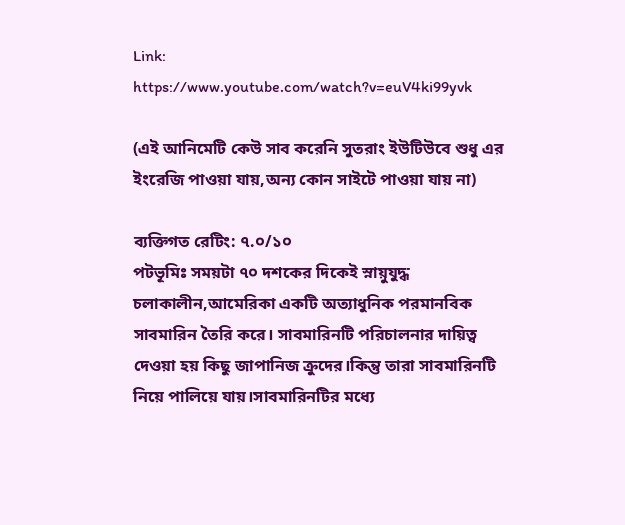Link: https://www.youtube.com/watch?v=euV4ki99yvk

(এই আনিমেটি কেউ সাব করেনি সুতরাং ইউটিউবে শুধু এর ইংরেজি পাওয়া যায়,অন্য কোন সাইটে পাওয়া যায় না)

ব্যক্তিগত রেটিং: ৭.০/১০
পটভূমিঃ সময়টা ৭০ দশকের দিকেই স্নায়ুযুদ্ধ চলাকালীন,আমেরিকা একটি অত্যাধুনিক পরমানবিক সাবমারিন তৈরি করে। সাবমারিনটি পরিচালনার দায়িত্ব দেওয়া হয় কিছু জাপানিজ ক্রুদের।কিন্তু তারা সাবমারিনটি নিয়ে পালিয়ে যায়।সাবমারিনটির মধ্যে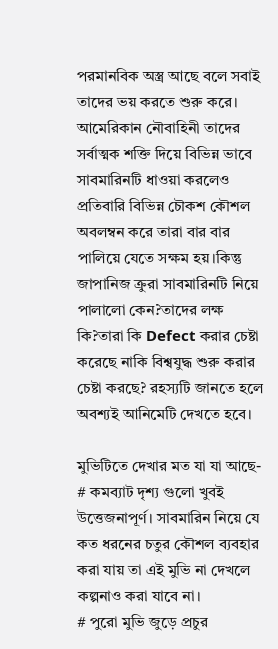পরমানবিক অস্ত্র আছে বলে সবাই তাদের ভয় করতে শুরু করে।
আমেরিকান নৌবাহিনী তাদের সর্বাত্মক শক্তি দিয়ে বিভিন্ন ভাবে সাবমারিনটি ধাওয়া করলেও প্রতিবারি বিভিন্ন চৌকশ কৌশল অবলম্বন করে তারা বার বার পালিয়ে যেতে সক্ষম হয়।কিন্তু জাপানিজ ক্রুরা সাবমারিনটি নিয়ে পালালো কেন?তাদের লক্ষ কি?তারা কি Defect করার চেষ্টা করেছে নাকি বিশ্বযুদ্ধ শুরু করার চেষ্টা করছে? রহস্যটি জানতে হলে অবশ্যই আনিমেটি দেখতে হবে।

মুভিটিতে দেখার মত যা যা আছে-
# কমব্যাট দৃশ্য গুলো খুবই উত্তেজনাপূর্ণ। সাবমারিন নিয়ে যে কত ধরনের চতুর কৌশল ব্যবহার করা যায় তা এই মুভি না দেখলে কল্পনাও করা যাবে না।
# পুরো মুভি জুড়ে প্রচুর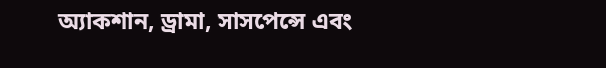অ্যাকশান, ড্রামা, সাসপেন্সে এবং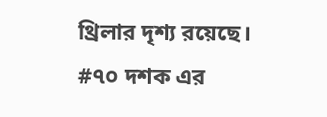থ্রিলার দৃশ্য রয়েছে।
#৭০ দশক এর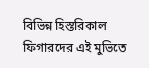বিভিন্ন হিস্তরিকাল ফিগারদের এই মুভিতে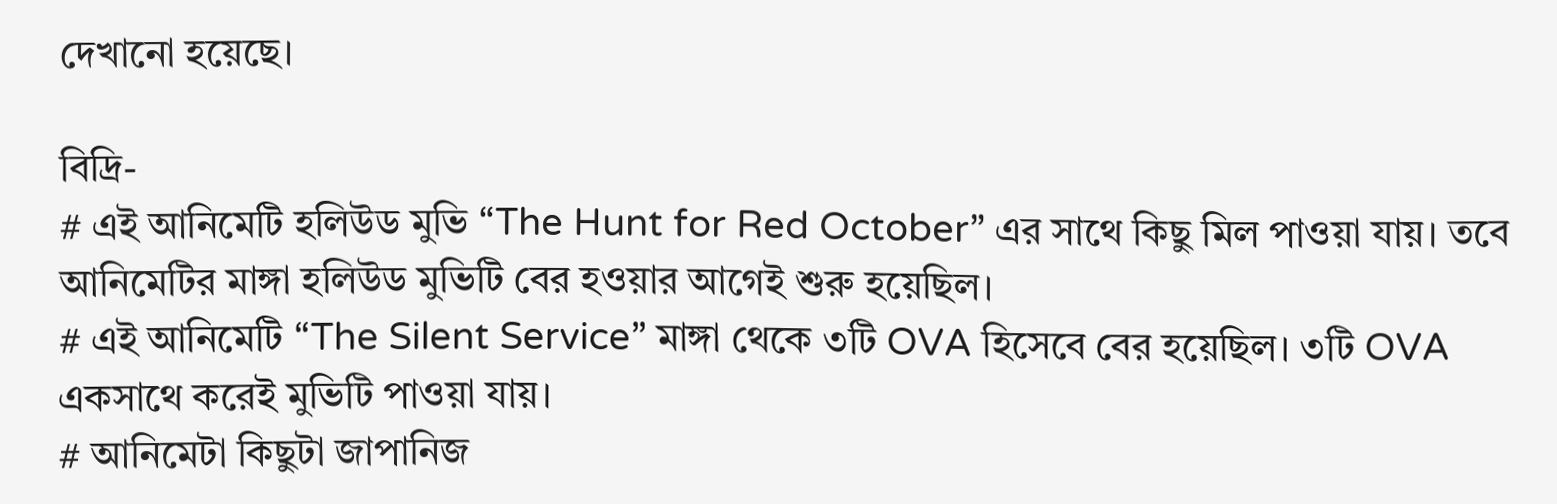দেখানো হয়েছে।

বিদ্রি-
# এই আনিমেটি হলিউড মুভি “The Hunt for Red October” এর সাথে কিছু মিল পাওয়া যায়। তবে আনিমেটির মাঙ্গা হলিউড মুভিটি বের হওয়ার আগেই শুরু হয়েছিল।
# এই আনিমেটি “The Silent Service” মাঙ্গা থেকে ৩টি OVA হিসেবে বের হয়েছিল। ৩টি OVA একসাথে করেই মুভিটি পাওয়া যায়।
# আনিমেটা কিছুটা জাপানিজ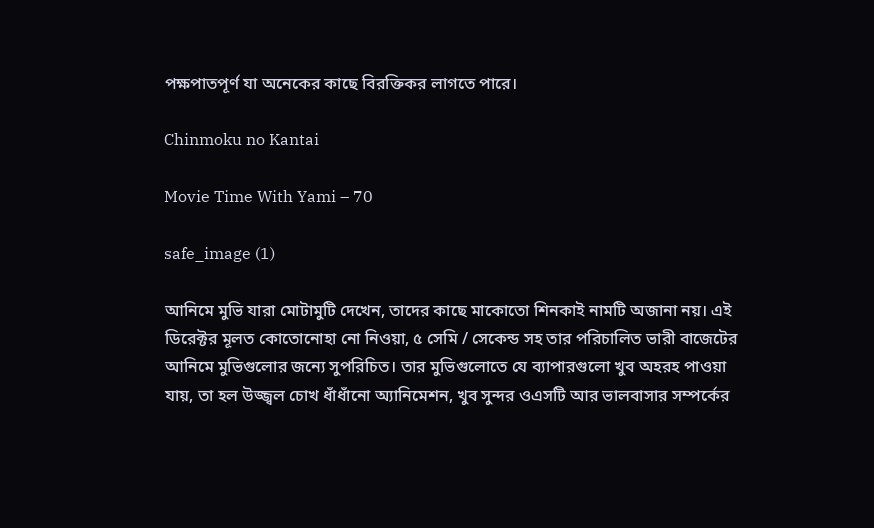পক্ষপাতপূর্ণ যা অনেকের কাছে বিরক্তিকর লাগতে পারে।

Chinmoku no Kantai

Movie Time With Yami – 70

safe_image (1)

আনিমে মুভি যারা মোটামুটি দেখেন, তাদের কাছে মাকোতো শিনকাই নামটি অজানা নয়। এই ডিরেক্টর মূলত কোতোনোহা নো নিওয়া, ৫ সেমি / সেকেন্ড সহ তার পরিচালিত ভারী বাজেটের আনিমে মুভিগুলোর জন্যে সুপরিচিত। তার মুভিগুলোতে যে ব্যাপারগুলো খুব অহরহ পাওয়া যায়, তা হল উজ্জ্বল চোখ ধাঁধাঁনো অ্যানিমেশন, খুব সুন্দর ওএসটি আর ভালবাসার সম্পর্কের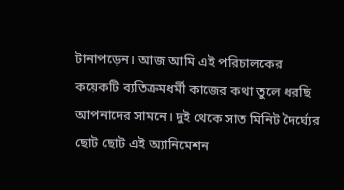টানাপড়েন। আজ আমি এই পরিচালকের কয়েকটি ব্যতিক্রমধর্মী কাজের কথা তুলে ধরছি আপনাদের সামনে। দুই থেকে সাত মিনিট দৈর্ঘ্যের ছোট ছোট এই অ্যানিমেশন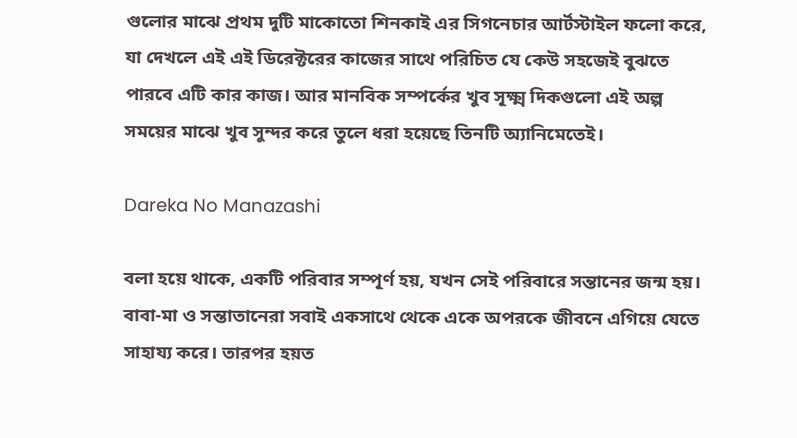গুলোর মাঝে প্রথম দুটি মাকোতো শিনকাই এর সিগনেচার আর্টস্টাইল ফলো করে, যা দেখলে এই এই ডিরেক্টরের কাজের সাথে পরিচিত যে কেউ সহজেই বুঝতে পারবে এটি কার কাজ। আর মানবিক সম্পর্কের খুব সূক্ষ্ম দিকগুলো এই অল্প সময়ের মাঝে খুব সুন্দর করে তুলে ধরা হয়েছে তিনটি অ্যানিমেতেই।

Dareka No Manazashi

বলা হয়ে থাকে, একটি পরিবার সম্পূর্ণ হয়, যখন সেই পরিবারে সন্তানের জন্ম হয়। বাবা-মা ও সন্তাতানেরা সবাই একসাথে থেকে একে অপরকে জীবনে এগিয়ে যেতে সাহায্য করে। তারপর হয়ত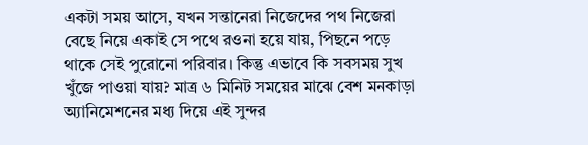একটা সময় আসে, যখন সন্তানেরা নিজেদের পথ নিজেরা বেছে নিয়ে একাই সে পথে রওনা হয়ে যায়, পিছনে পড়ে থাকে সেই পুরোনো পরিবার। কিন্তু এভাবে কি সবসময় সুখ খুঁজে পাওয়া যায়? মাত্র ৬ মিনিট সময়ের মাঝে বেশ মনকাড়া অ্যানিমেশনের মধ্য দিয়ে এই সুন্দর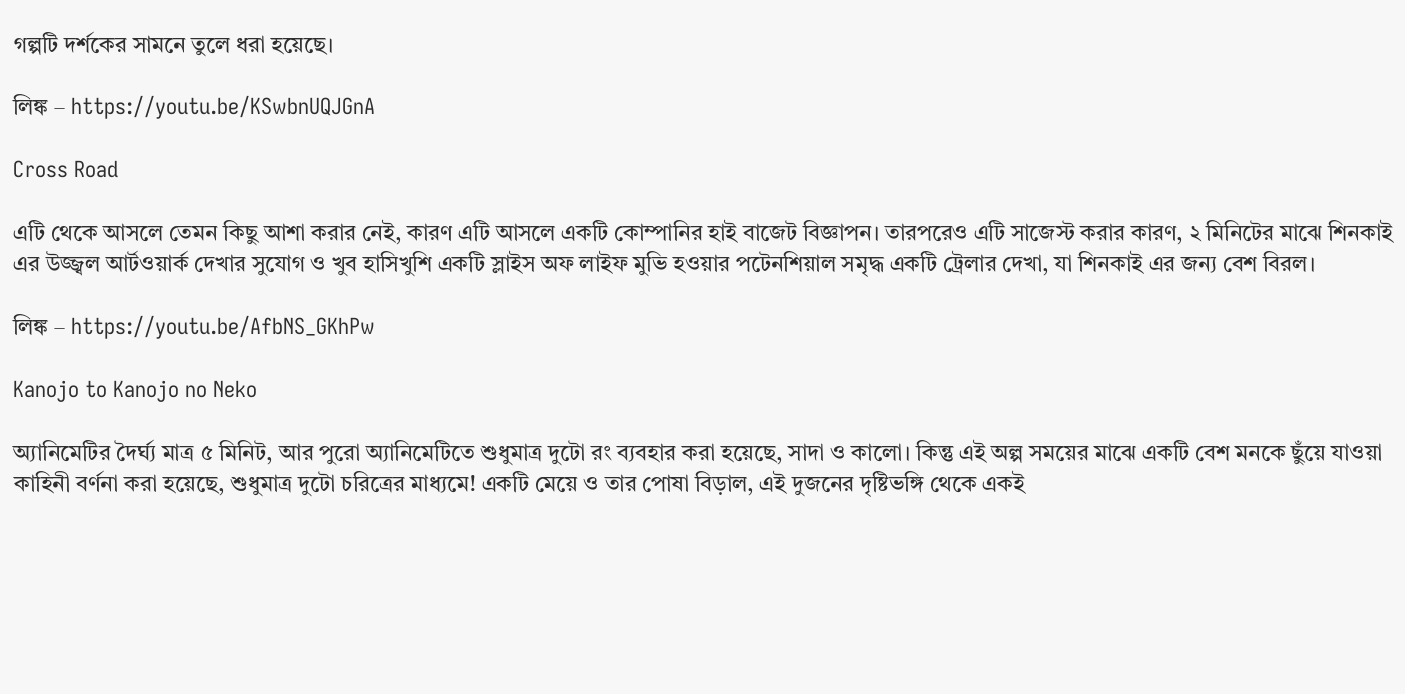গল্পটি দর্শকের সামনে তুলে ধরা হয়েছে।

লিঙ্ক – https://youtu.be/KSwbnUQJGnA

Cross Road

এটি থেকে আসলে তেমন কিছু আশা করার নেই, কারণ এটি আসলে একটি কোম্পানির হাই বাজেট বিজ্ঞাপন। তারপরেও এটি সাজেস্ট করার কারণ, ২ মিনিটের মাঝে শিনকাই এর উজ্জ্বল আর্টওয়ার্ক দেখার সুযোগ ও খুব হাসিখুশি একটি স্লাইস অফ লাইফ মুভি হওয়ার পটেনশিয়াল সমৃদ্ধ একটি ট্রেলার দেখা, যা শিনকাই এর জন্য বেশ বিরল।

লিঙ্ক – https://youtu.be/AfbNS_GKhPw

Kanojo to Kanojo no Neko

অ্যানিমেটির দৈর্ঘ্য মাত্র ৫ মিনিট, আর পুরো অ্যানিমেটিতে শুধুমাত্র দুটো রং ব্যবহার করা হয়েছে, সাদা ও কালো। কিন্তু এই অল্প সময়ের মাঝে একটি বেশ মনকে ছুঁয়ে যাওয়া কাহিনী বর্ণনা করা হয়েছে, শুধুমাত্র দুটো চরিত্রের মাধ্যমে! একটি মেয়ে ও তার পোষা বিড়াল, এই দুজনের দৃষ্টিভঙ্গি থেকে একই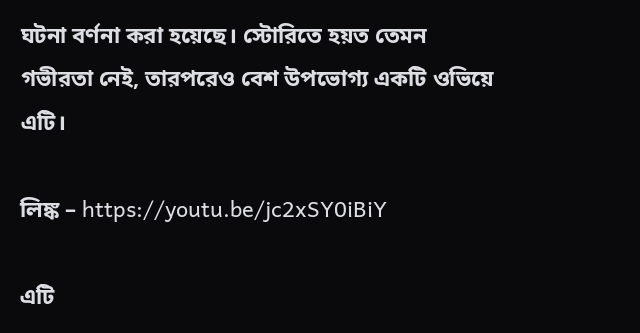ঘটনা বর্ণনা করা হয়েছে। স্টোরিতে হয়ত তেমন গভীরতা নেই, তারপরেও বেশ উপভোগ্য একটি ওভিয়ে এটি।

লিঙ্ক – https://youtu.be/jc2xSY0iBiY

এটি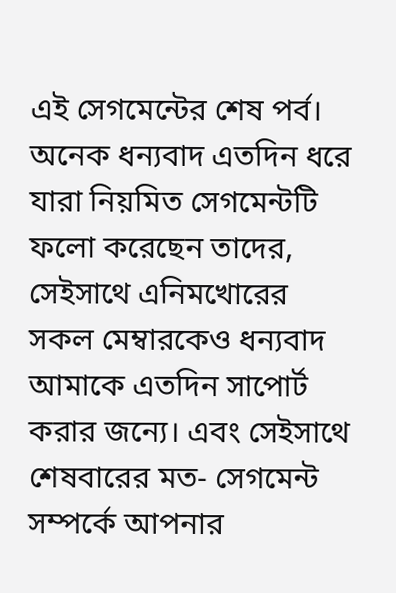এই সেগমেন্টের শেষ পর্ব। অনেক ধন্যবাদ এতদিন ধরে যারা নিয়মিত সেগমেন্টটি ফলো করেছেন তাদের, সেইসাথে এনিমখোরের সকল মেম্বারকেও ধন্যবাদ আমাকে এতদিন সাপোর্ট করার জন্যে। এবং সেইসাথে শেষবারের মত- সেগমেন্ট সম্পর্কে আপনার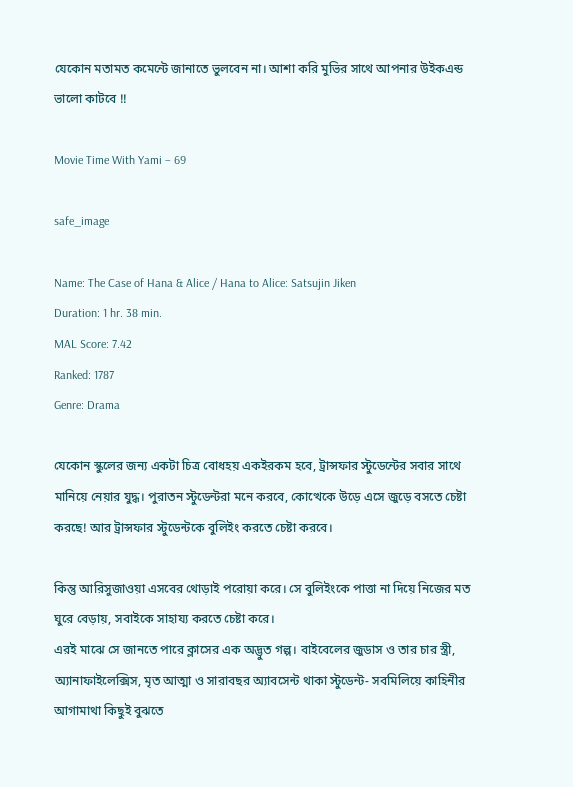যেকোন মতামত কমেন্টে জানাতে ভুলবেন না। আশা করি মুভির সাথে আপনার উইকএন্ড ভালো কাটবে !!

Movie Time With Yami – 69

safe_image

Name: The Case of Hana & Alice / Hana to Alice: Satsujin Jiken
Duration: 1 hr. 38 min.
MAL Score: 7.42
Ranked: 1787
Genre: Drama

যেকোন স্কুলের জন্য একটা চিত্র বোধহয় একইরকম হবে, ট্রান্সফার স্টুডেন্টের সবার সাথে মানিয়ে নেয়ার যুদ্ধ। পুরাতন স্টুডেন্টরা মনে করবে, কোত্থেকে উড়ে এসে জুড়ে বসতে চেষ্টা করছে! আর ট্রান্সফার স্টুডেন্টকে বুলিইং করতে চেষ্টা করবে।

কিন্তু আরিসুজাওয়া এসবের থোড়াই পরোয়া করে। সে বুলিইংকে পাত্তা না দিয়ে নিজের মত ঘুরে বেড়ায়, সবাইকে সাহায্য করতে চেষ্টা করে।
এরই মাঝে সে জানতে পারে ক্লাসের এক অদ্ভুত গল্প। বাইবেলের জুডাস ও তার চার স্ত্রী, অ্যানাফাইলেক্সিস, মৃত আত্মা ও সারাবছর অ্যাবসেন্ট থাকা স্টুডেন্ট- সবমিলিয়ে কাহিনীর আগামাথা কিছুই বুঝতে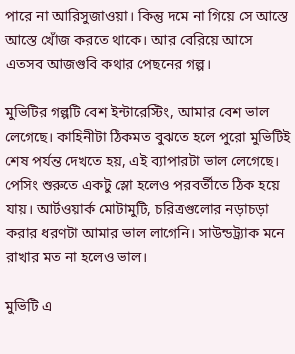পারে না আরিসুজাওয়া। কিন্তু দমে না গিয়ে সে আস্তে আস্তে খোঁজ করতে থাকে। আর বেরিয়ে আসে এতসব আজগুবি কথার পেছনের গল্প।

মুভিটির গল্পটি বেশ ইন্টারেস্টিং, আমার বেশ ভাল লেগেছে। কাহিনীটা ঠিকমত বুঝতে হলে পুরো মুভিটিই শেষ পর্যন্ত দেখতে হয়, এই ব্যাপারটা ভাল লেগেছে। পেসিং শুরুতে একটু স্লো হলেও পরবর্তীতে ঠিক হয়ে যায়। আর্টওয়ার্ক মোটামুটি, চরিত্রগুলোর নড়াচড়া করার ধরণটা আমার ভাল লাগেনি। সাউন্ডট্র্যাক মনে রাখার মত না হলেও ভাল।

মুভিটি এ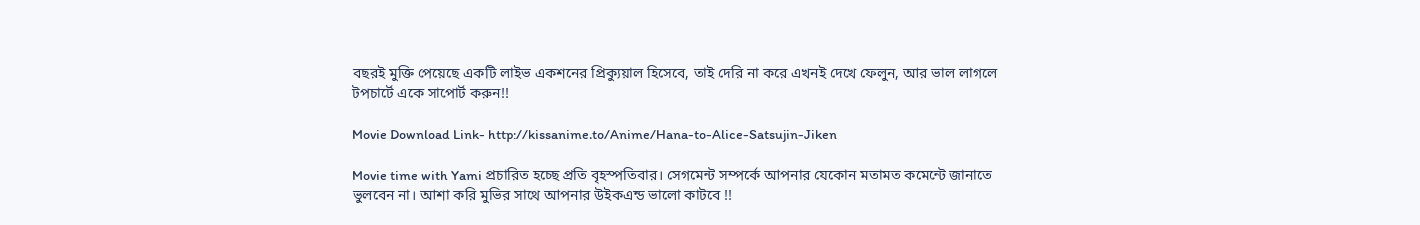বছরই মুক্তি পেয়েছে একটি লাইভ একশনের প্রিক্যুয়াল হিসেবে, তাই দেরি না করে এখনই দেখে ফেলুন, আর ভাল লাগলে টপচার্টে একে সাপোর্ট করুন!!

Movie Download Link- http://kissanime.to/Anime/Hana-to-Alice-Satsujin-Jiken

Movie time with Yami প্রচারিত হচ্ছে প্রতি বৃহস্পতিবার। সেগমেন্ট সম্পর্কে আপনার যেকোন মতামত কমেন্টে জানাতে ভুলবেন না। আশা করি মুভির সাথে আপনার উইকএন্ড ভালো কাটবে !!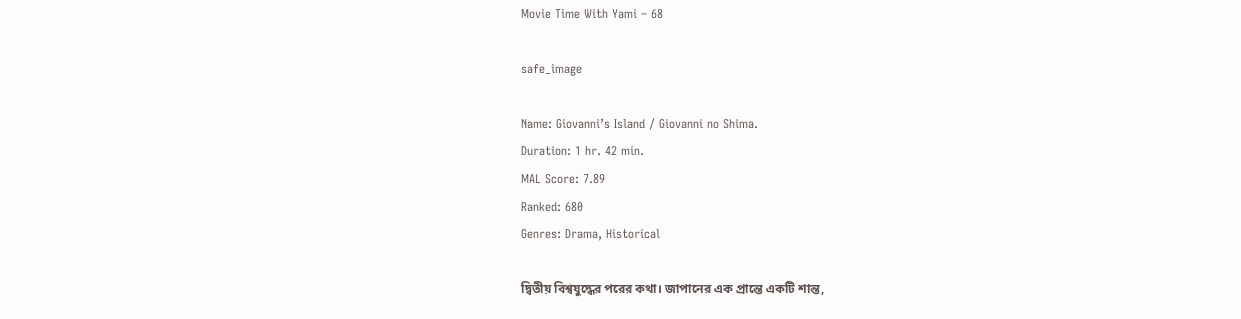Movie Time With Yami – 68

safe_image

Name: Giovanni’s Island / Giovanni no Shima.
Duration: 1 hr. 42 min.
MAL Score: 7.89
Ranked: 680
Genres: Drama, Historical

দ্বিতীয় বিশ্বযুদ্ধের পরের কথা। জাপানের এক প্রান্তে একটি শান্ত,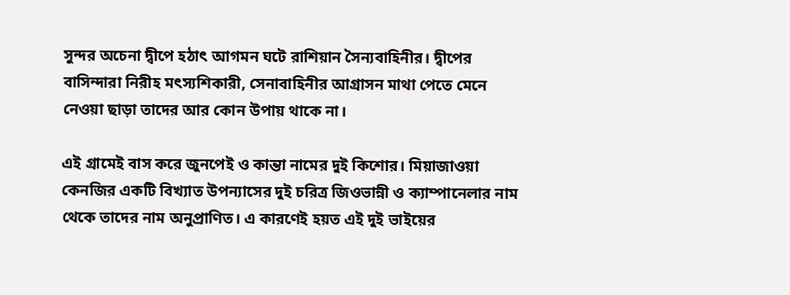সুন্দর অচেনা দ্বীপে হঠাৎ আগমন ঘটে রাশিয়ান সৈন্যবাহিনীর। দ্বীপের বাসিন্দারা নিরীহ মৎস্যশিকারী, সেনাবাহিনীর আগ্রাসন মাথা পেতে মেনে নেওয়া ছাড়া তাদের আর কোন উপায় থাকে না।

এই গ্রামেই বাস করে জুনপেই ও কান্তা নামের দুই কিশোর। মিয়াজাওয়া কেনজির একটি বিখ্যাত উপন্যাসের দুই চরিত্র জিওভান্নী ও ক্যাম্পানেলার নাম থেকে তাদের নাম অনুপ্রাণিত। এ কারণেই হয়ত এই দুই ভাইয়ের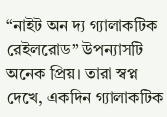“নাইট অন দ্য গ্যালাকটিক রেইলরোড” উপন্যাসটি অনেক প্রিয়। তারা স্বপ্ন দেখে, একদিন গ্যালাকটিক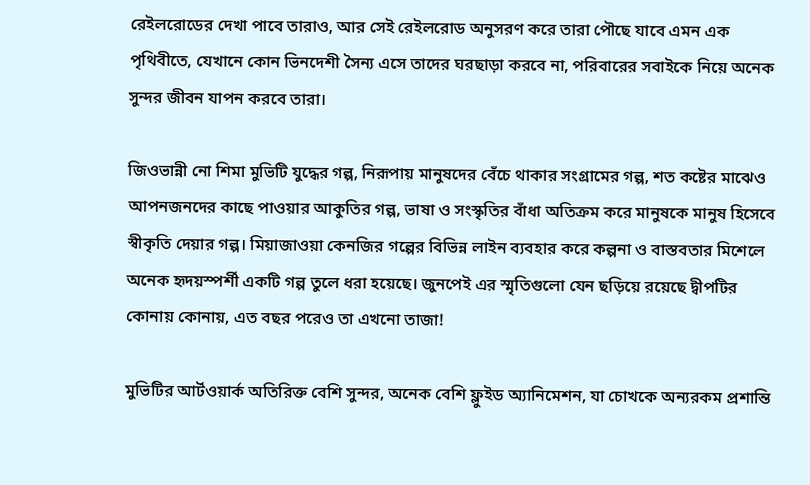রেইলরোডের দেখা পাবে তারাও, আর সেই রেইলরোড অনুসরণ করে তারা পৌছে যাবে এমন এক পৃথিবীতে, যেখানে কোন ভিনদেশী সৈন্য এসে তাদের ঘরছাড়া করবে না, পরিবারের সবাইকে নিয়ে অনেক সুন্দর জীবন যাপন করবে তারা।

জিওভান্নী নো শিমা মুভিটি যুদ্ধের গল্প, নিরূপায় মানুষদের বেঁচে থাকার সংগ্রামের গল্প, শত কষ্টের মাঝেও আপনজনদের কাছে পাওয়ার আকুতির গল্প, ভাষা ও সংস্কৃতির বাঁধা অতিক্রম করে মানুষকে মানুষ হিসেবে স্বীকৃতি দেয়ার গল্প। মিয়াজাওয়া কেনজির গল্পের বিভিন্ন লাইন ব্যবহার করে কল্পনা ও বাস্তবতার মিশেলে অনেক হৃদয়স্পর্শী একটি গল্প তুলে ধরা হয়েছে। জুনপেই এর স্মৃতিগুলো যেন ছড়িয়ে রয়েছে দ্বীপটির কোনায় কোনায়, এত বছর পরেও তা এখনো তাজা!

মুভিটির আর্টওয়ার্ক অতিরিক্ত বেশি সুন্দর, অনেক বেশি ফ্লুইড অ্যানিমেশন, যা চোখকে অন্যরকম প্রশান্তি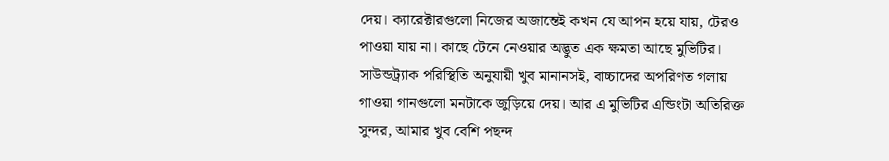দেয়। ক্যারেক্টারগুলো নিজের অজান্তেই কখন যে আপন হয়ে যায়, টেরও পাওয়া যায় না। কাছে টেনে নেওয়ার অদ্ভুত এক ক্ষমতা আছে মুভিটির। সাউন্ডট্র্যাক পরিস্থিতি অনুযায়ী খুব মানানসই, বাচ্চাদের অপরিণত গলায় গাওয়া গানগুলো মনটাকে জুড়িয়ে দেয়। আর এ মুভিটির এন্ডিংটা অতিরিক্ত সুন্দর, আমার খুব বেশি পছন্দ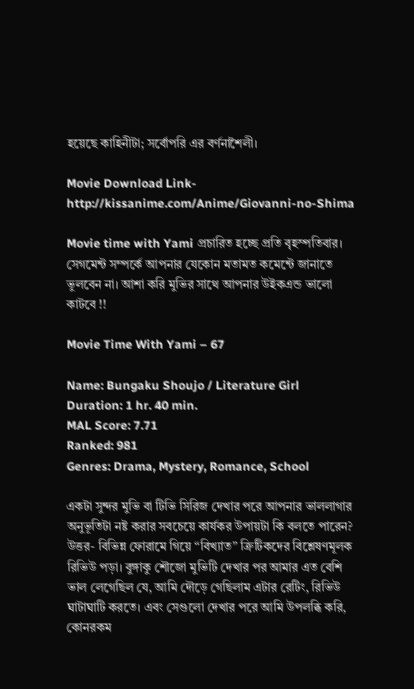হয়েছে কাহিনীটা; সর্বোপরি এর বর্ণনাশৈলী।

Movie Download Link-
http://kissanime.com/Anime/Giovanni-no-Shima

Movie time with Yami প্রচারিত হচ্ছে প্রতি বৃহস্পতিবার। সেগমেন্ট সম্পর্কে আপনার যেকোন মতামত কমেন্টে জানাতে ভুলবেন না। আশা করি মুভির সাথে আপনার উইকএন্ড ভালো কাটবে !!

Movie Time With Yami – 67

Name: Bungaku Shoujo / Literature Girl
Duration: 1 hr. 40 min.
MAL Score: 7.71
Ranked: 981
Genres: Drama, Mystery, Romance, School

একটা সুন্দর মুভি বা টিভি সিরিজ দেখার পরে আপনার ভাললাগার অনুভূতিটা নষ্ট করার সবচেয়ে কার্যকর উপায়টা কি বলতে পারেন? উত্তর- বিভিন্ন ফোরামে গিয়ে “বিখ্যাত” ক্রিটিকদের বিশ্লেষণমূলক রিভিউ পড়া। বুঙ্গাকু শৌজো মুভিটি দেখার পর আমার এত বেশি ভাল লেগেছিল যে, আমি দৌড়ে গেছিলাম এটার রেটিং, রিভিউ ঘাটাঘাটি করতে। এবং সেগুলো দেখার পরে আমি উপলব্ধি করি, কোনরকম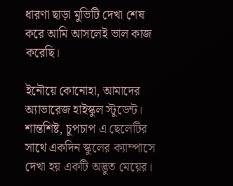ধারণা ছাড়া মুভিটি দেখা শেষ করে আমি আসলেই ভাল কাজ করেছি।

ইনৌয়ে কোনোহা, আমাদের অ্যাভারেজ হাইস্কুল স্টুডেন্ট। শান্তশিষ্ট, চুপচাপ এ ছেলেটির সাথে একদিন স্কুলের ক্যাম্পাসে দেখা হয় একটি অদ্ভুত মেয়ের।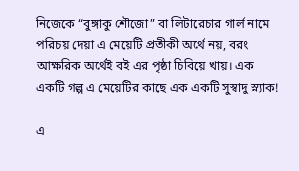নিজেকে “বুঙ্গাকু শৌজো” বা লিটারেচার গার্ল নামে পরিচয় দেয়া এ মেয়েটি প্রতীকী অর্থে নয়, বরং আক্ষরিক অর্থেই বই এর পৃষ্ঠা চিবিয়ে খায়। এক একটি গল্প এ মেয়েটির কাছে এক একটি সুস্বাদু স্ন্যাক!

এ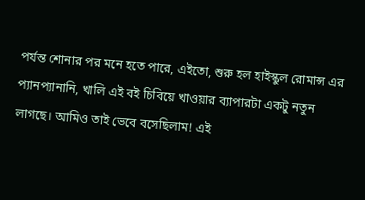পর্যন্ত শোনার পর মনে হতে পারে, এইতো, শুরু হল হাইস্কুল রোমান্স এর প্যানপ্যানানি, খালি এই বই চিবিয়ে খাওয়ার ব্যাপারটা একটু নতুন লাগছে। আমিও তাই ভেবে বসেছিলাম! এই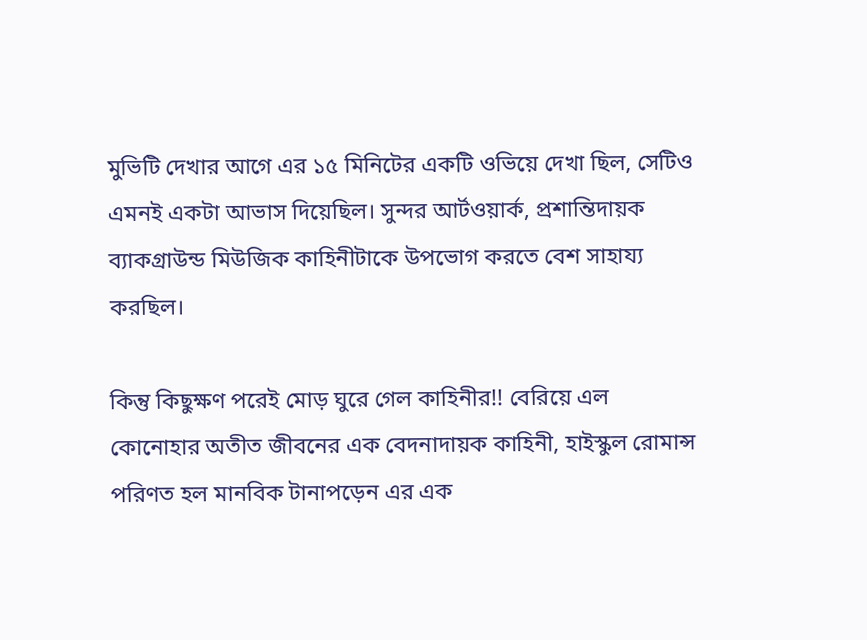মুভিটি দেখার আগে এর ১৫ মিনিটের একটি ওভিয়ে দেখা ছিল, সেটিও এমনই একটা আভাস দিয়েছিল। সুন্দর আর্টওয়ার্ক, প্রশান্তিদায়ক ব্যাকগ্রাউন্ড মিউজিক কাহিনীটাকে উপভোগ করতে বেশ সাহায্য করছিল।

কিন্তু কিছুক্ষণ পরেই মোড় ঘুরে গেল কাহিনীর!! বেরিয়ে এল কোনোহার অতীত জীবনের এক বেদনাদায়ক কাহিনী, হাইস্কুল রোমান্স পরিণত হল মানবিক টানাপড়েন এর এক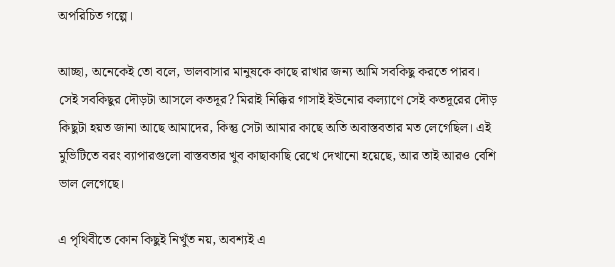অপরিচিত গল্পে।

আচ্ছা, অনেকেই তো বলে, ভালবাসার মানুষকে কাছে রাখার জন্য আমি সবকিছু করতে পারব। সেই সবকিছুর দৌড়টা আসলে কতদূর? মিরাই নিক্কির গাসাই ইউনোর কল্যাণে সেই কতদূরের দৌড় কিছুটা হয়ত জানা আছে আমাদের, কিন্তু সেটা আমার কাছে অতি অবাস্তবতার মত লেগেছিল। এই মুভিটিতে বরং ব্যাপারগুলো বাস্তবতার খুব কাছাকাছি রেখে দেখানো হয়েছে, আর তাই আরও বেশি ভাল লেগেছে।

এ পৃথিবীতে কোন কিছুই নিখুঁত নয়, অবশ্যই এ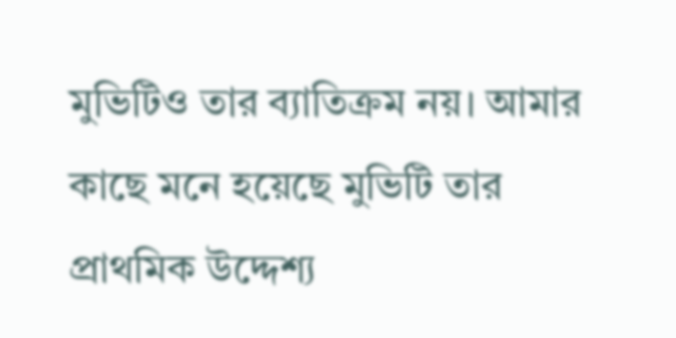মুভিটিও তার ব্যাতিক্রম নয়। আমার কাছে মনে হয়েছে মুভিটি তার প্রাথমিক উদ্দেশ্য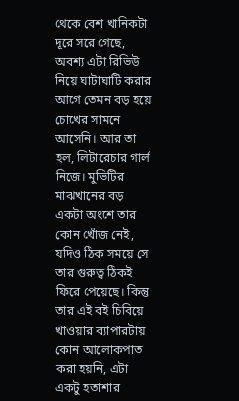থেকে বেশ খানিকটা দূরে সরে গেছে, অবশ্য এটা রিভিউ নিয়ে ঘাটাঘাটি করার আগে তেমন বড় হয়ে চোখের সামনে আসেনি। আর তা হল, লিটারেচার গার্ল নিজে। মুভিটির মাঝখানের বড় একটা অংশে তার কোন খোঁজ নেই, যদিও ঠিক সময়ে সে তার গুরুত্ব ঠিকই ফিরে পেয়েছে। কিন্তু তার এই বই চিবিয়ে খাওয়ার ব্যাপারটায় কোন আলোকপাত করা হয়নি, এটা একটু হতাশার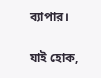ব্যাপার।

যাই হোক,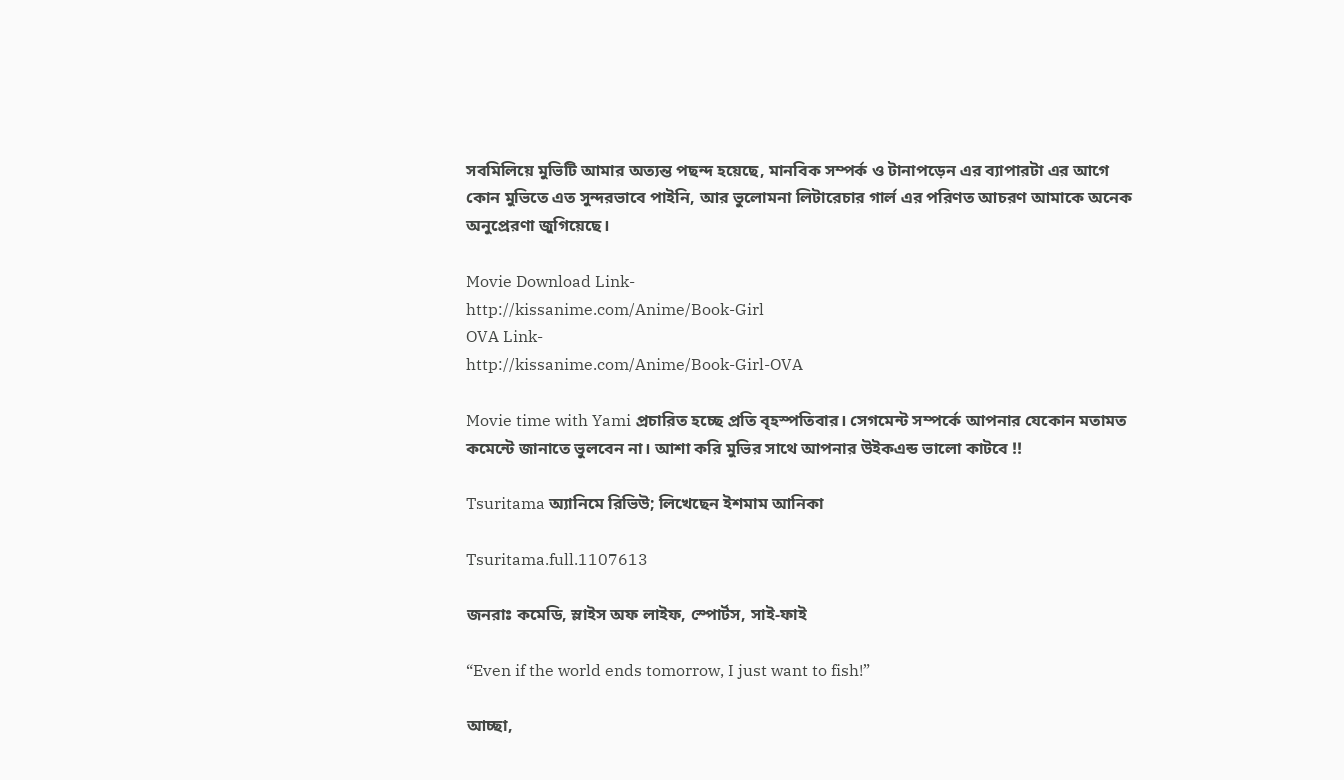সবমিলিয়ে মুভিটি আমার অত্যন্ত পছন্দ হয়েছে, মানবিক সম্পর্ক ও টানাপড়েন এর ব্যাপারটা এর আগে কোন মুভিতে এত সুন্দরভাবে পাইনি, আর ভুলোমনা লিটারেচার গার্ল এর পরিণত আচরণ আমাকে অনেক অনুপ্রেরণা জুগিয়েছে।

Movie Download Link-
http://kissanime.com/Anime/Book-Girl
OVA Link-
http://kissanime.com/Anime/Book-Girl-OVA

Movie time with Yami প্রচারিত হচ্ছে প্রতি বৃহস্পতিবার। সেগমেন্ট সম্পর্কে আপনার যেকোন মতামত কমেন্টে জানাতে ভুলবেন না। আশা করি মুভির সাথে আপনার উইকএন্ড ভালো কাটবে !!

Tsuritama অ্যানিমে রিভিউ; লিখেছেন ইশমাম আনিকা

Tsuritama.full.1107613

জনরাঃ কমেডি, স্লাইস অফ লাইফ, স্পোর্টস, সাই-ফাই

“Even if the world ends tomorrow, I just want to fish!”

আচ্ছা,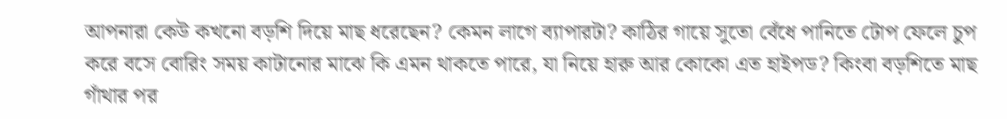আপনারা কেউ কখনো বড়শি দিয়ে মাছ ধরেছেন? কেমন লাগে ব্যাপারটা? কাঠির গায়ে সুতো বেঁধে পানিতে টোপ ফেলে চুপ করে বসে বোরিং সময় কাটানোর মাঝে কি এমন থাকতে পারে, যা নিয়ে হারু আর কোকো এত হাইপড? কিংবা বড়শিতে মাছ গাঁথার পর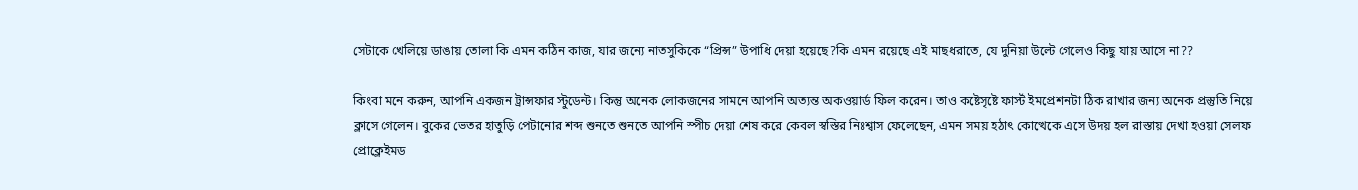সেটাকে খেলিয়ে ডাঙায় তোলা কি এমন কঠিন কাজ, যার জন্যে নাতসুকিকে “প্রিন্স” উপাধি দেয়া হয়েছে?কি এমন রয়েছে এই মাছধরাতে, যে দুনিয়া উল্টে গেলেও কিছু যায় আসে না??

কিংবা মনে করুন, আপনি একজন ট্রান্সফার স্টুডেন্ট। কিন্তু অনেক লোকজনের সামনে আপনি অত্যন্ত অকওয়ার্ড ফিল করেন। তাও কষ্টেসৃষ্টে ফার্স্ট ইমপ্রেশনটা ঠিক রাখার জন্য অনেক প্রস্তুতি নিয়ে ক্লাসে গেলেন। বুকের ভেতর হাতুড়ি পেটানোর শব্দ শুনতে শুনতে আপনি স্পীচ দেয়া শেষ করে কেবল স্বস্তির নিঃশ্বাস ফেলেছেন, এমন সময় হঠাৎ কোত্থেকে এসে উদয় হল রাস্তায় দেখা হওয়া সেলফ প্রোক্লেইমড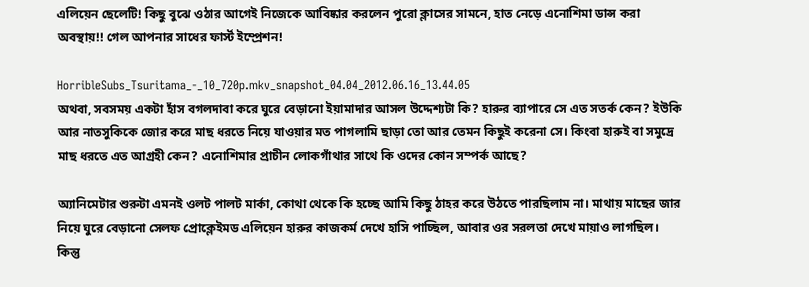এলিয়েন ছেলেটি! কিছু বুঝে ওঠার আগেই নিজেকে আবিষ্কার করলেন পুরো ক্লাসের সামনে, হাত নেড়ে এনোশিমা ডান্স করা অবস্থায়!! গেল আপনার সাধের ফার্স্ট ইম্প্রেশন!

HorribleSubs_Tsuritama_-_10_720p.mkv_snapshot_04.04_2012.06.16_13.44.05
অথবা, সবসময় একটা হাঁস বগলদাবা করে ঘুরে বেড়ানো ইয়ামাদার আসল উদ্দেশ্যটা কি? হারুর ব্যাপারে সে এত সতর্ক কেন? ইউকি আর নাতসুকিকে জোর করে মাছ ধরতে নিয়ে যাওয়ার মত পাগলামি ছাড়া তো আর তেমন কিছুই করেনা সে। কিংবা হারুই বা সমুদ্রে মাছ ধরতে এত আগ্রহী কেন? এনোশিমার প্রাচীন লোকগাঁথার সাথে কি ওদের কোন সম্পর্ক আছে?

অ্যানিমেটার শুরুটা এমনই ওলট পালট মার্কা, কোথা থেকে কি হচ্ছে আমি কিছু ঠাহর করে উঠতে পারছিলাম না। মাথায় মাছের জার নিয়ে ঘুরে বেড়ানো সেলফ প্রোক্লেইমড এলিয়েন হারুর কাজকর্ম দেখে হাসি পাচ্ছিল, আবার ওর সরলতা দেখে মায়াও লাগছিল। কিন্তু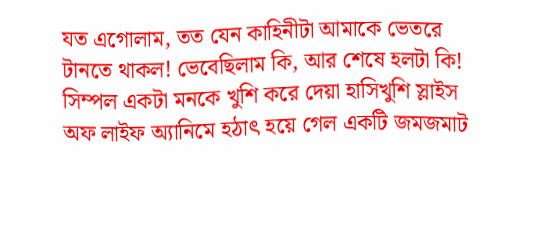যত এগোলাম, তত যেন কাহিনীটা আমাকে ভেতরে টানতে থাকল! ভেবেছিলাম কি, আর শেষে হলটা কি! সিম্পল একটা মনকে খুশি করে দেয়া হাসিখুশি স্লাইস অফ লাইফ অ্যানিমে হঠাৎ হয়ে গেল একটি জমজমাট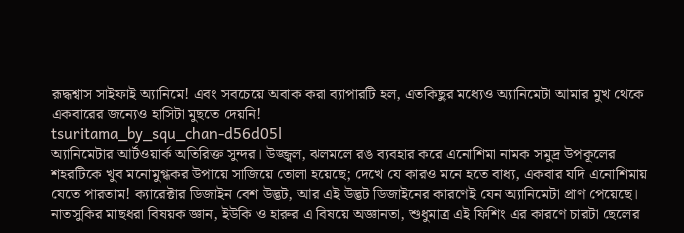রূদ্ধশ্বাস সাইফাই অ্যানিমে! এবং সবচেয়ে অবাক করা ব্যাপারটি হল, এতকিছুর মধ্যেও অ্যানিমেটা আমার মুখ থেকে একবারের জন্যেও হাসিটা মুছতে দেয়নি!
tsuritama_by_squ_chan-d56d05l
অ্যানিমেটার আর্টওয়ার্ক অতিরিক্ত সুন্দর। উজ্জ্বল, ঝলমলে রঙ ব্যবহার করে এনোশিমা নামক সমুদ্র উপকূলের শহরটিকে খুব মনোমুগ্ধকর উপায়ে সাজিয়ে তোলা হয়েছে; দেখে যে কারও মনে হতে বাধ্য, একবার যদি এনোশিমায় যেতে পারতাম! ক্যারেক্টার ডিজাইন বেশ উদ্ভট, আর এই উদ্ভট ডিজাইনের কারণেই যেন অ্যানিমেটা প্রাণ পেয়েছে। নাতসুকির মাছধরা বিষয়ক জ্ঞান, ইউকি ও হারুর এ বিষয়ে অজ্ঞানতা, শুধুমাত্র এই ফিশিং এর কারণে চারটা ছেলের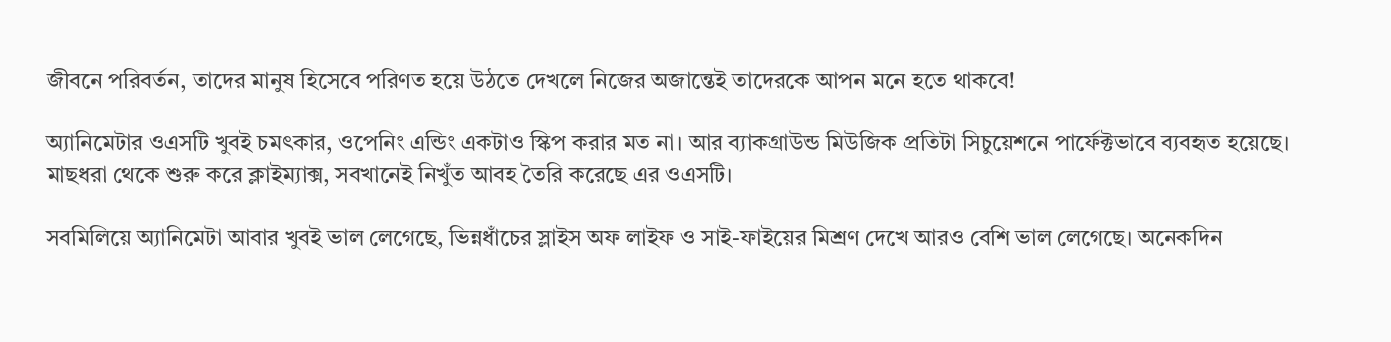জীবনে পরিবর্তন, তাদের মানুষ হিসেবে পরিণত হয়ে উঠতে দেখলে নিজের অজান্তেই তাদেরকে আপন মনে হতে থাকবে!

অ্যানিমেটার ওএসটি খুবই চমৎকার, ওপেনিং এন্ডিং একটাও স্কিপ করার মত না। আর ব্যাকগ্রাউন্ড মিউজিক প্রতিটা সিচুয়েশনে পার্ফেক্টভাবে ব্যবহৃত হয়েছে। মাছধরা থেকে শুরু করে ক্লাইম্যাক্স, সবখানেই নিখুঁত আবহ তৈরি করেছে এর ওএসটি।

সবমিলিয়ে অ্যানিমেটা আবার খুবই ভাল লেগেছে, ভিন্নধাঁচের স্লাইস অফ লাইফ ও সাই-ফাইয়ের মিশ্রণ দেখে আরও বেশি ভাল লেগেছে। অনেকদিন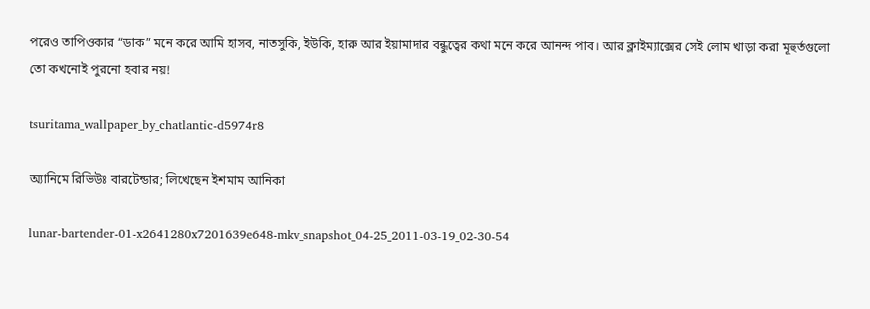পরেও তাপিওকার “ডাক” মনে করে আমি হাসব, নাতসুকি, ইউকি, হারু আর ইয়ামাদার বন্ধুত্বের কথা মনে করে আনন্দ পাব। আর ক্লাইম্যাক্সের সেই লোম খাড়া করা মূহুর্তগুলো তো কখনোই পুরনো হবার নয়!

tsuritama_wallpaper_by_chatlantic-d5974r8

অ্যানিমে রিভিউঃ বারটেন্ডার; লিখেছেন ইশমাম আনিকা

lunar-bartender-01-x2641280x7201639e648-mkv_snapshot_04-25_2011-03-19_02-30-54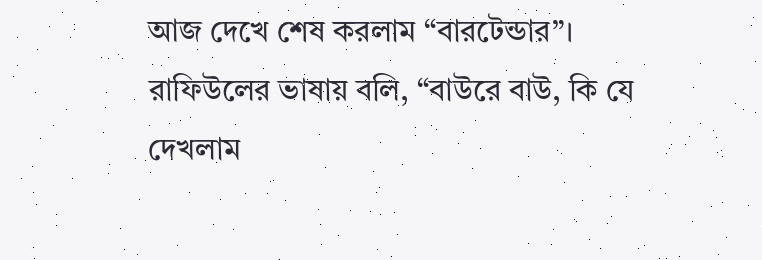আজ দেখে শেষ করলাম “বারটেন্ডার”। রাফিউলের ভাষায় বলি, “বাউরে বাউ, কি যে দেখলাম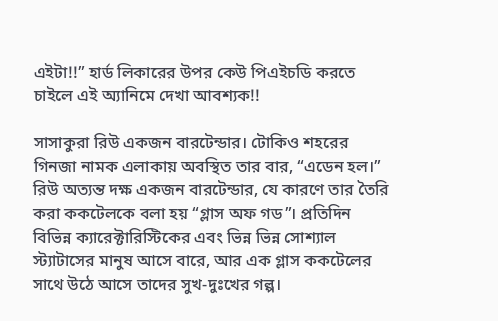এইটা!!” হার্ড লিকারের উপর কেউ পিএইচডি করতে চাইলে এই অ্যানিমে দেখা আবশ্যক!!

সাসাকুরা রিউ একজন বারটেন্ডার। টোকিও শহরের গিনজা নামক এলাকায় অবস্থিত তার বার, “এডেন হল।” রিউ অত্যন্ত দক্ষ একজন বারটেন্ডার, যে কারণে তার তৈরি করা ককটেলকে বলা হয় “গ্লাস অফ গড”। প্রতিদিন বিভিন্ন ক্যারেক্টারিস্টিকের এবং ভিন্ন ভিন্ন সোশ্যাল স্ট্যাটাসের মানুষ আসে বারে, আর এক গ্লাস ককটেলের সাথে উঠে আসে তাদের সুখ-দুঃখের গল্প।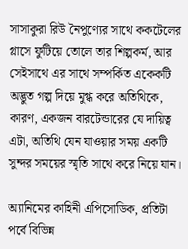সাসাকুরা রিউ নৈপুণ্যের সাথে ককটেলের গ্লাসে ফুটিয়ে তোলে তার শিল্পকর্ম, আর সেইসাথে এর সাথে সম্পর্কিত একেকটি অদ্ভুত গল্প দিয়ে মুগ্ধ করে অতিথিকে, কারণ, একজন বারটেন্ডারের যে দায়িত্ব এটা, অতিথি যেন যাওয়ার সময় একটি সুন্দর সময়ের স্মৃতি সাথে করে নিয়ে যান।

অ্যানিমের কাহিনী এপিসোডিক, প্রতিটা পর্বে বিভিন্ন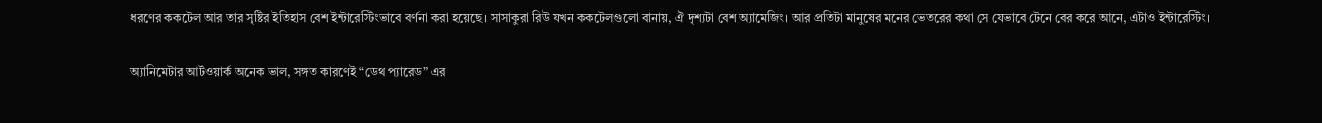ধরণের ককটেল আর তার সৃষ্টির ইতিহাস বেশ ইন্টারেস্টিংভাবে বর্ণনা করা হয়েছে। সাসাকুরা রিউ যখন ককটেলগুলো বানায়, ঐ দৃশ্যটা বেশ অ্যামেজিং। আর প্রতিটা মানুষের মনের ভেতরের কথা সে যেভাবে টেনে বের করে আনে, এটাও ইন্টারেস্টিং।

অ্যানিমেটার আর্টওয়ার্ক অনেক ভাল, সঙ্গত কারণেই “ডেথ প্যারেড” এর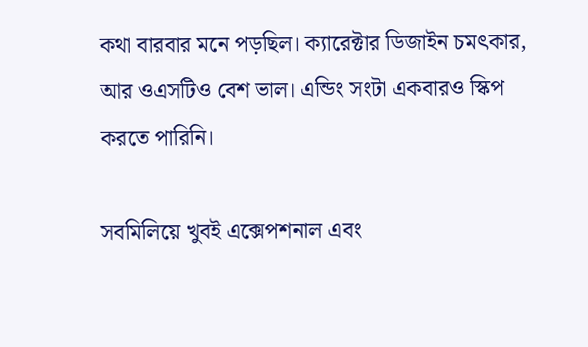কথা বারবার মনে পড়ছিল। ক্যারেক্টার ডিজাইন চমৎকার, আর ওএসটিও বেশ ভাল। এন্ডিং সংটা একবারও স্কিপ করতে পারিনি।

সবমিলিয়ে খুবই এক্সেপশনাল এবং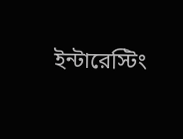ইন্টারেস্টিং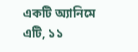একটি অ্যানিমে এটি, ১১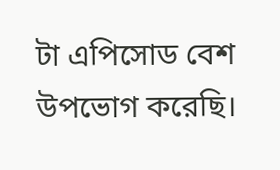টা এপিসোড বেশ উপভোগ করেছি।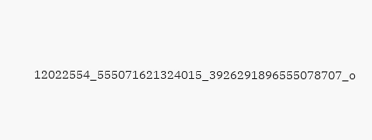12022554_555071621324015_3926291896555078707_o